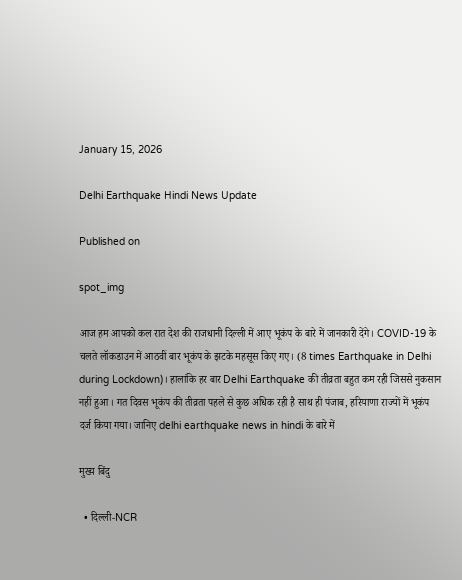January 15, 2026

Delhi Earthquake Hindi News Update

Published on

spot_img

आज हम आपको कल रात देश की राजधानी दिल्ली में आए भूकंप के बारे में जानकारी देंगे। COVID-19 के चलते लॉकडाउन में आठवीं बार भूकंप के झटके महसूस किए गए। (8 times Earthquake in Delhi during Lockdown)। हालांकि हर बार Delhi Earthquake की तीव्रता बहुत कम रही जिससे नुकसान नहीं हुआ । गत दिवस भूकंप की तीव्रता पहले से कुछ अधिक रही है साथ ही पंजाब, हरियाणा राज्यों में भूकंप दर्ज किया गया। जानिए delhi earthquake news in hindi के बारे में

मुख्य बिंदु

  • दिल्ली-NCR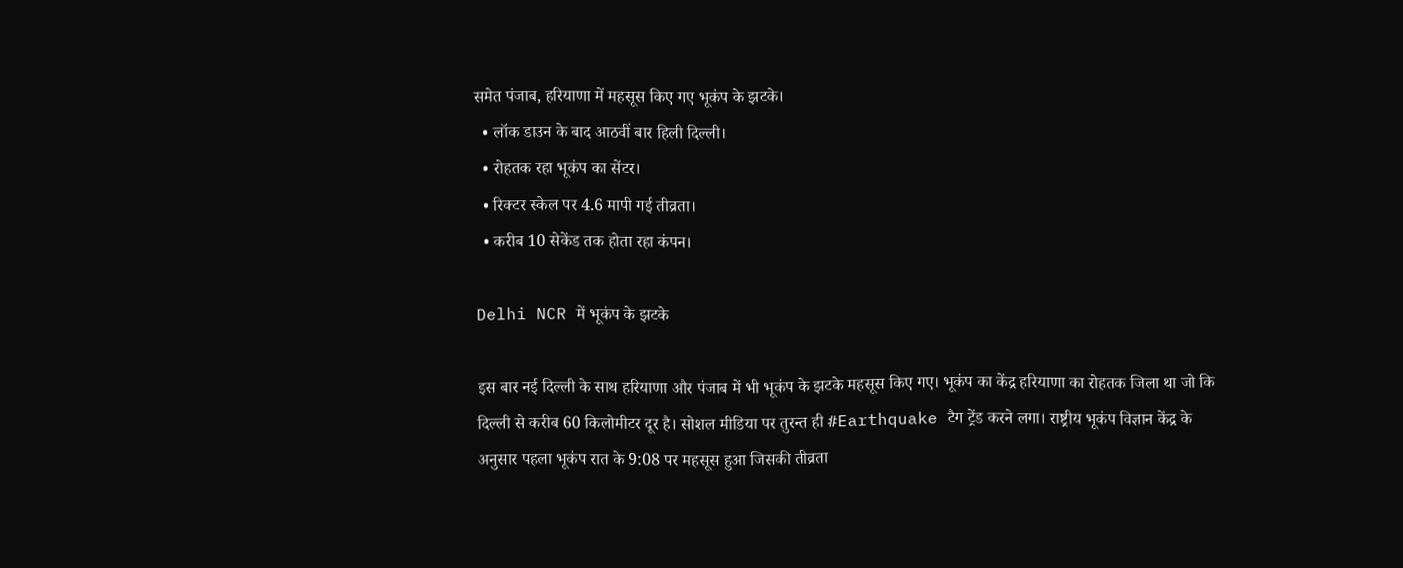समेत पंजाब, हरियाणा में महसूस किए गए भूकंप के झटके।
  • लॉक डाउन के बाद आठवीं बार हिली दिल्ली।
  • रोहतक रहा भूकंप का सेंटर।
  • रिक्टर स्केल पर 4.6 मापी गई तीव्रता।
  • करीब 10 सेकेंड तक होता रहा कंपन।

Delhi NCR में भूकंप के झटके

इस बार नई दिल्ली के साथ हरियाणा और पंजाब में भी भूकंप के झटके महसूस किए गए। भूकंप का केंद्र हरियाणा का रोहतक जिला था जो कि दिल्ली से करीब 60 किलोमीटर दूर है। सोशल मीडिया पर तुरन्त ही #Earthquake टैग ट्रेंड करने लगा। राष्ट्रीय भूकंप विज्ञान केंद्र के अनुसार पहला भूकंप रात के 9:08 पर महसूस हुआ जिसकी तीव्रता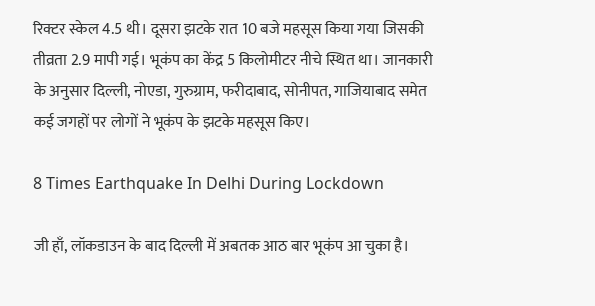रिक्टर स्केल 4.5 थी। दूसरा झटके रात 10 बजे महसूस किया गया जिसकी तीव्रता 2.9 मापी गई। भूकंप का केंद्र 5 किलोमीटर नीचे स्थित था। जानकारी के अनुसार दिल्ली, नोएडा, गुरुग्राम, फरीदाबाद, सोनीपत, गाजियाबाद समेत कई जगहों पर लोगों ने भूकंप के झटके महसूस किए।

8 Times Earthquake In Delhi During Lockdown

जी हाँ, लॉकडाउन के बाद दिल्ली में अबतक आठ बार भूकंप आ चुका है।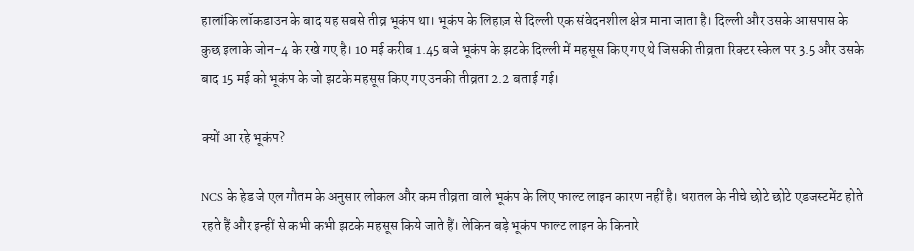हालांकि लॉकडाउन के बाद यह सबसे तीव्र भूकंप था। भूकंप के लिहाज़ से दिल्ली एक संवेदनशील क्षेत्र माना जाता है। दिल्ली और उसके आसपास के कुछ इलाके जोन-4 के रखे गए है। 10 मई करीब 1.45 बजे भूकंप के झटके दिल्ली में महसूस किए गए थे जिसकी तीव्रता रिक्टर स्केल पर 3.5 और उसके बाद 15 मई को भूकंप के जो झटके महसूस किए गए उनकी तीव्रता 2.2 बताई गई।

क्यों आ रहे भूकंप?

NCS के हेड जे एल गौतम के अनुसार लोकल और कम तीव्रता वाले भूकंप के लिए फाल्ट लाइन कारण नहीं है। धरातल के नीचे छोटे छोटे एडजस्टमेंट होते रहते हैं और इन्हीं से कभी कभी झटके महसूस किये जाते हैं। लेकिन बड़े भूकंप फाल्ट लाइन के किनारे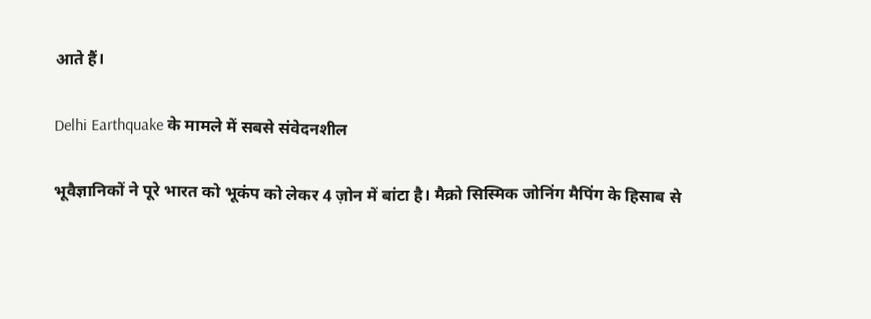आते हैं।

Delhi Earthquake के मामले में सबसे संवेदनशील

भूवैज्ञानिकों ने पूरे भारत को भूकंप को लेकर 4 ज़ोन में बांटा है। मैक्रो सिस्मिक जोनिंग मैपिंग के हिसाब से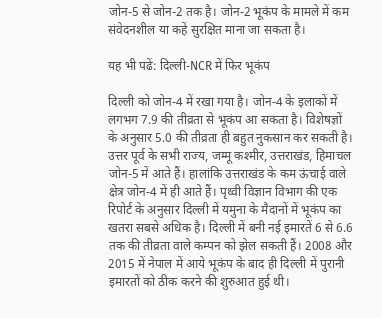जोन-5 से जोन-2 तक है। जोन-2 भूकंप के मामले में कम संवेदनशील या कहें सुरक्षित माना जा सकता है।

यह भी पढें: दिल्ली-NCR में फिर भूकंप

दिल्ली को जोन-4 में रखा गया है। जोन-4 के इलाकों में लगभग 7.9 की तीव्रता से भूकंप आ सकता है। विशेषज्ञों के अनुसार 5.0 की तीव्रता ही बहुत नुकसान कर सकती है। उत्तर पूर्व के सभी राज्य, जम्मू कश्मीर, उत्तराखंड, हिमाचल जोन-5 में आते हैं। हालांकि उत्तराखंड के कम ऊंचाई वाले क्षेत्र जोन-4 में ही आते हैं। पृथ्वी विज्ञान विभाग की एक रिपोर्ट के अनुसार दिल्ली में यमुना के मैदानों में भूकंप का खतरा सबसे अधिक है। दिल्ली में बनी नई इमारतें 6 से 6.6 तक की तीव्रता वाले कम्पन को झेल सकती हैं। 2008 और 2015 में नेपाल में आये भूकंप के बाद ही दिल्ली में पुरानी इमारतों को ठीक करने की शुरुआत हुई थी।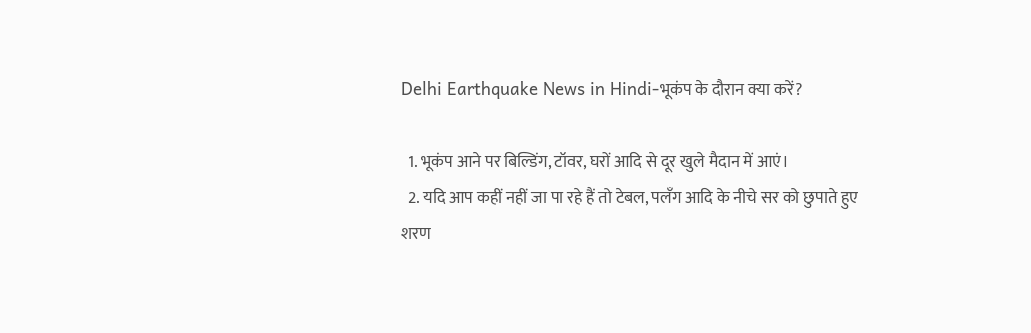Delhi Earthquake News in Hindi-भूकंप के दौरान क्या करें?

  1. भूकंप आने पर बिल्डिंग, टॉवर, घरों आदि से दूर खुले मैदान में आएं।
  2. यदि आप कहीं नहीं जा पा रहे हैं तो टेबल, पलँग आदि के नीचे सर को छुपाते हुए शरण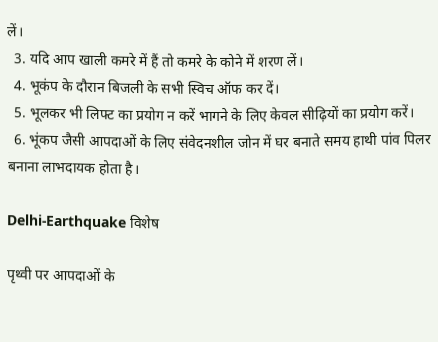लें।
  3. यदि आप खाली कमरे में हैं तो कमरे के कोने में शरण लें।
  4. भूकंप के दौरान बिजली के सभी स्विच ऑफ कर दें।
  5. भूलकर भी लिफ्ट का प्रयोग न करें भागने के लिए केवल सीढ़ियों का प्रयोग करें।
  6. भूंकप जैसी आपदाओं के लिए संवेदनशील जोन में घर बनाते समय हाथी पांव पिलर बनाना लाभदायक होता है।

Delhi-Earthquake विशेष

पृथ्वी पर आपदाओं के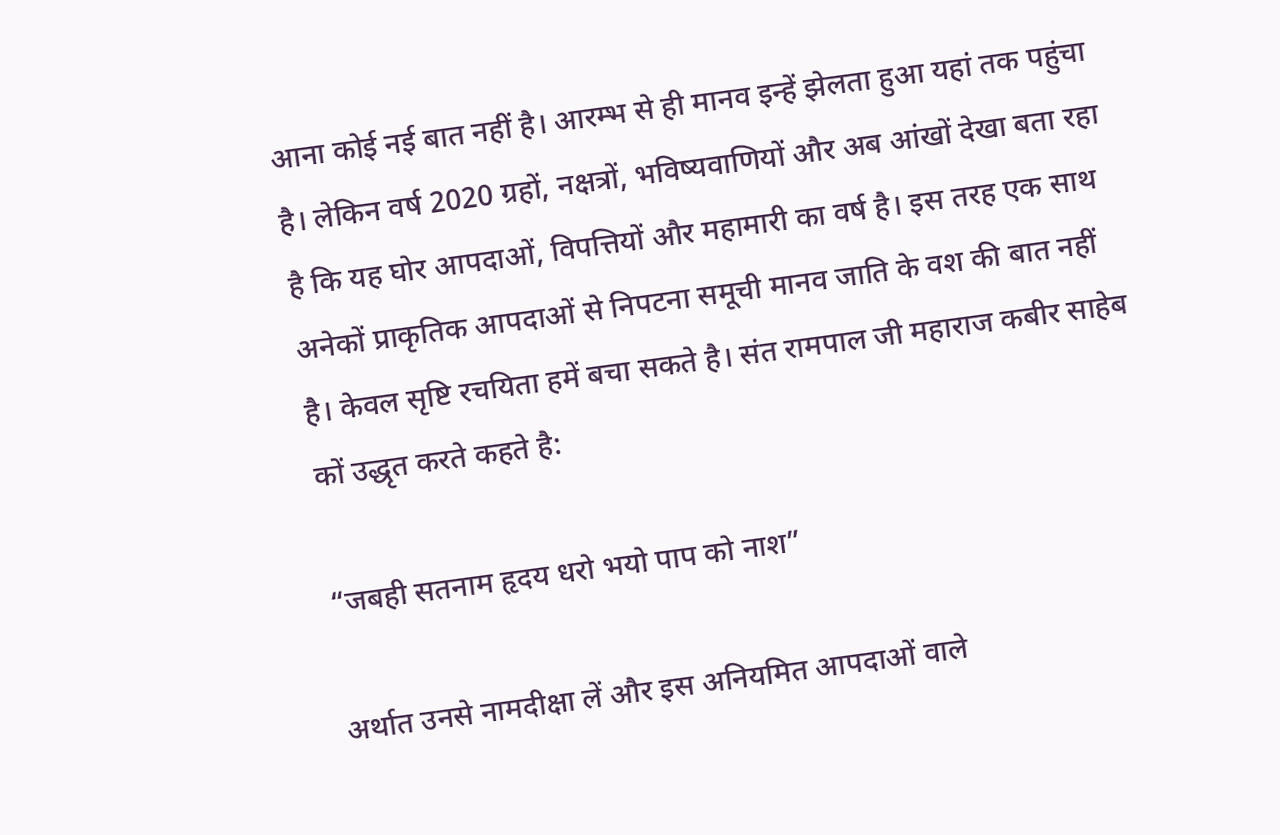आना कोई नई बात नहीं है। आरम्भ से ही मानव इन्हें झेलता हुआ यहां तक पहुंचा है। लेकिन वर्ष 2020 ग्रहों, नक्षत्रों, भविष्यवाणियों और अब आंखों देखा बता रहा है कि यह घोर आपदाओं, विपत्तियों और महामारी का वर्ष है। इस तरह एक साथ अनेकों प्राकृतिक आपदाओं से निपटना समूची मानव जाति के वश की बात नहीं है। केवल सृष्टि रचयिता हमें बचा सकते है। संत रामपाल जी महाराज कबीर साहेब कों उद्धृत करते कहते है:

“जबही सतनाम हृदय धरो भयो पाप को नाश”

अर्थात उनसे नामदीक्षा लें और इस अनियमित आपदाओं वाले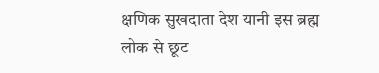क्षणिक सुखदाता देश यानी इस ब्रह्म लोक से छूट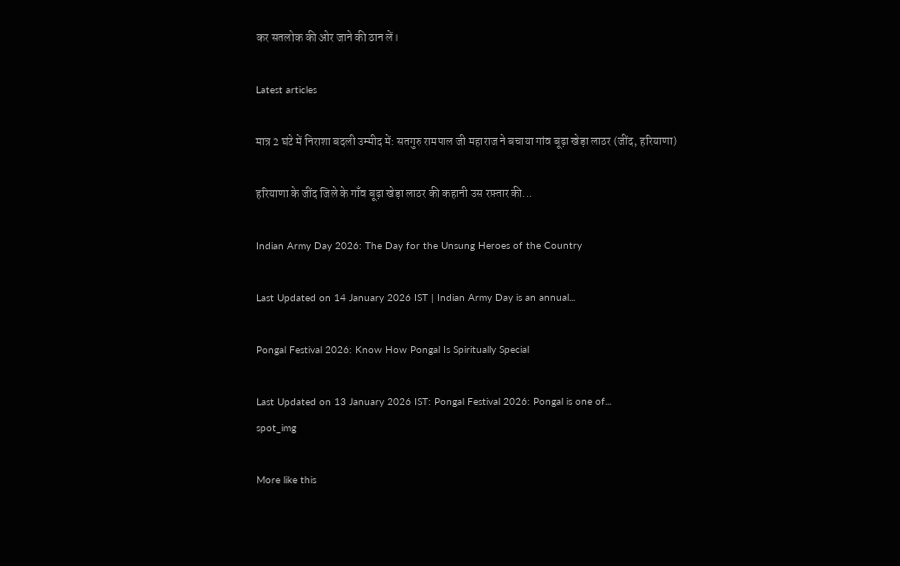कर सतलोक की ओर जाने की ठान लें।

Latest articles

मात्र 2 घंटे में निराशा बदली उम्मीद में: सतगुरु रामपाल जी महाराज ने बचाया गांव बूढ़ा खेड़ा लाठर (जींद, हरियाणा)

हरियाणा के जींद जिले के गाँव बूढ़ा खेड़ा लाठर की कहानी उस रफ़्तार की...

Indian Army Day 2026: The Day for the Unsung Heroes of the Country

Last Updated on 14 January 2026 IST | Indian Army Day is an annual...

Pongal Festival 2026: Know How Pongal Is Spiritually Special

Last Updated on 13 January 2026 IST: Pongal Festival 2026: Pongal is one of...
spot_img

More like this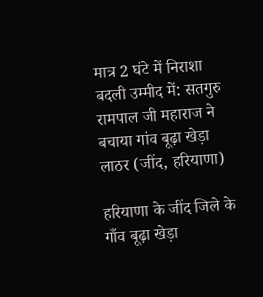मात्र 2 घंटे में निराशा बदली उम्मीद में: सतगुरु रामपाल जी महाराज ने बचाया गांव बूढ़ा खेड़ा लाठर (जींद, हरियाणा)

हरियाणा के जींद जिले के गाँव बूढ़ा खेड़ा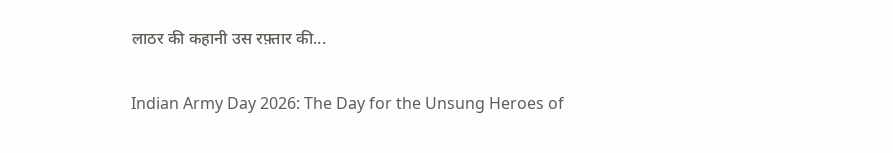लाठर की कहानी उस रफ़्तार की...

Indian Army Day 2026: The Day for the Unsung Heroes of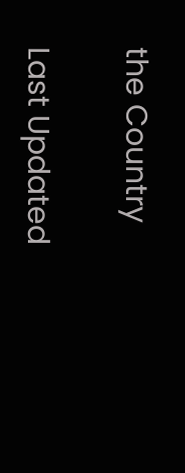the Country

Last Updated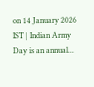on 14 January 2026 IST | Indian Army Day is an annual...